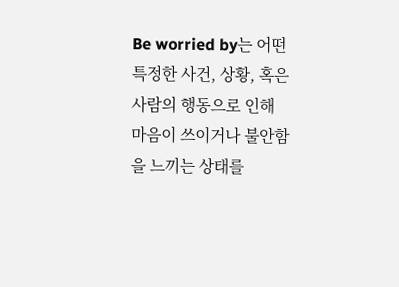Be worried by는 어떤 특정한 사건, 상황, 혹은 사람의 행동으로 인해 마음이 쓰이거나 불안함을 느끼는 상태를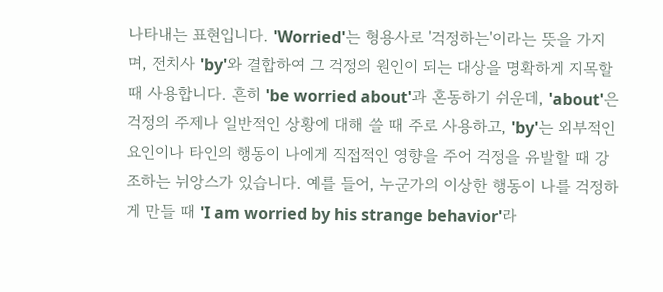나타내는 표현입니다. 'Worried'는 형용사로 '걱정하는'이라는 뜻을 가지며, 전치사 'by'와 결합하여 그 걱정의 원인이 되는 대상을 명확하게 지목할 때 사용합니다. 흔히 'be worried about'과 혼동하기 쉬운데, 'about'은 걱정의 주제나 일반적인 상황에 대해 쓸 때 주로 사용하고, 'by'는 외부적인 요인이나 타인의 행동이 나에게 직접적인 영향을 주어 걱정을 유발할 때 강조하는 뉘앙스가 있습니다. 예를 들어, 누군가의 이상한 행동이 나를 걱정하게 만들 때 'I am worried by his strange behavior'라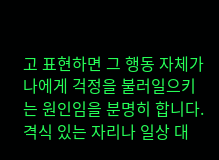고 표현하면 그 행동 자체가 나에게 걱정을 불러일으키는 원인임을 분명히 합니다. 격식 있는 자리나 일상 대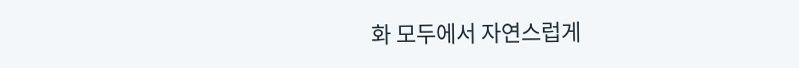화 모두에서 자연스럽게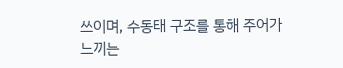쓰이며, 수동태 구조를 통해 주어가 느끼는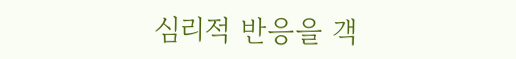심리적 반응을 객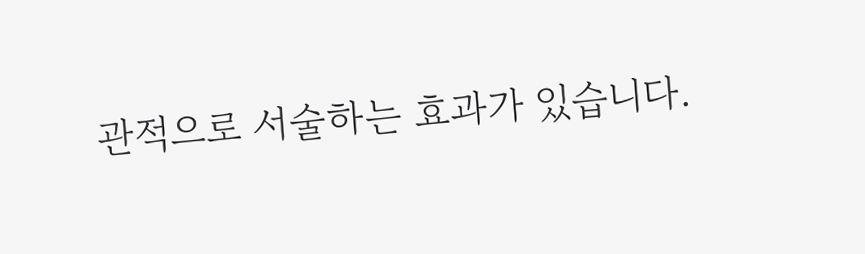관적으로 서술하는 효과가 있습니다.